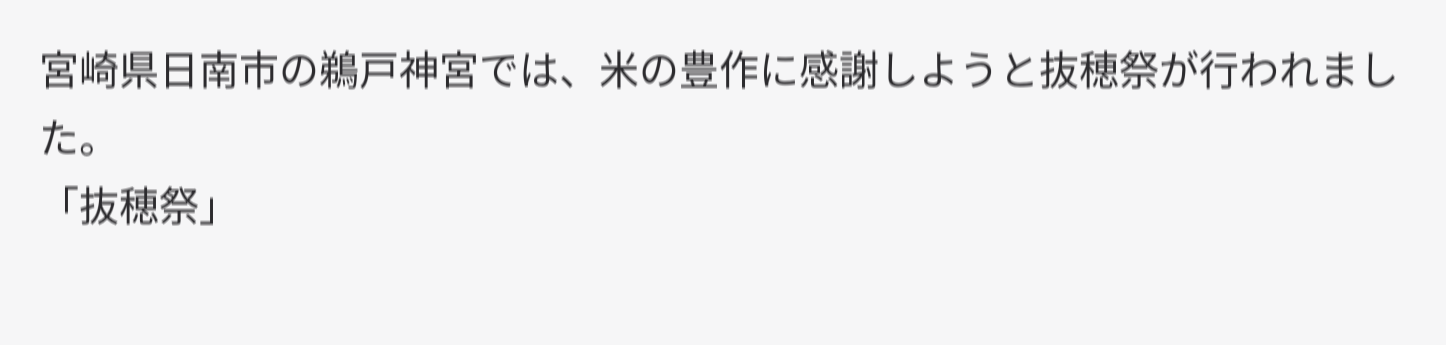宮崎県日南市の鵜戸神宮では、米の豊作に感謝しようと抜穂祭が行われました。
「抜穂祭」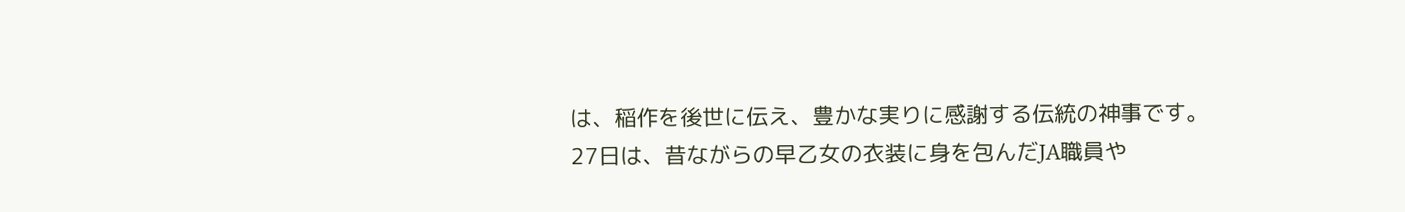は、稲作を後世に伝え、豊かな実りに感謝する伝統の神事です。
27日は、昔ながらの早乙女の衣装に身を包んだJA職員や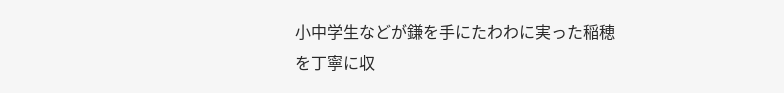小中学生などが鎌を手にたわわに実った稲穂を丁寧に収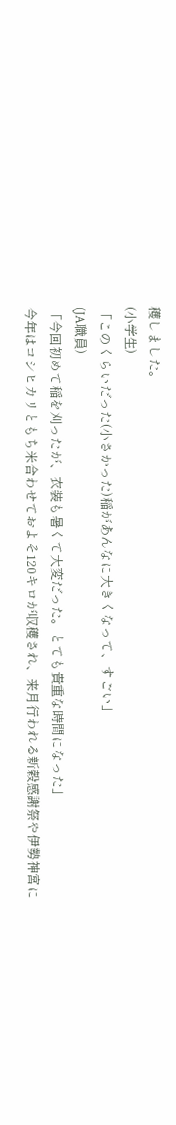穫しました。
(小学生)
「このくらいだった(小さかった)稲があんなに大きくなって、すごい」
(JA職員)
「今回初めて稲を刈ったが、衣装も暑くて大変だった。とても貴重な時間になった」
今年はコシヒカリともち米合わせておよそ120キロが収穫され、来月行われる新穀感謝祭や伊勢神宮に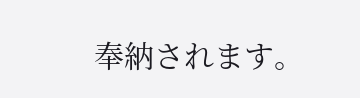奉納されます。